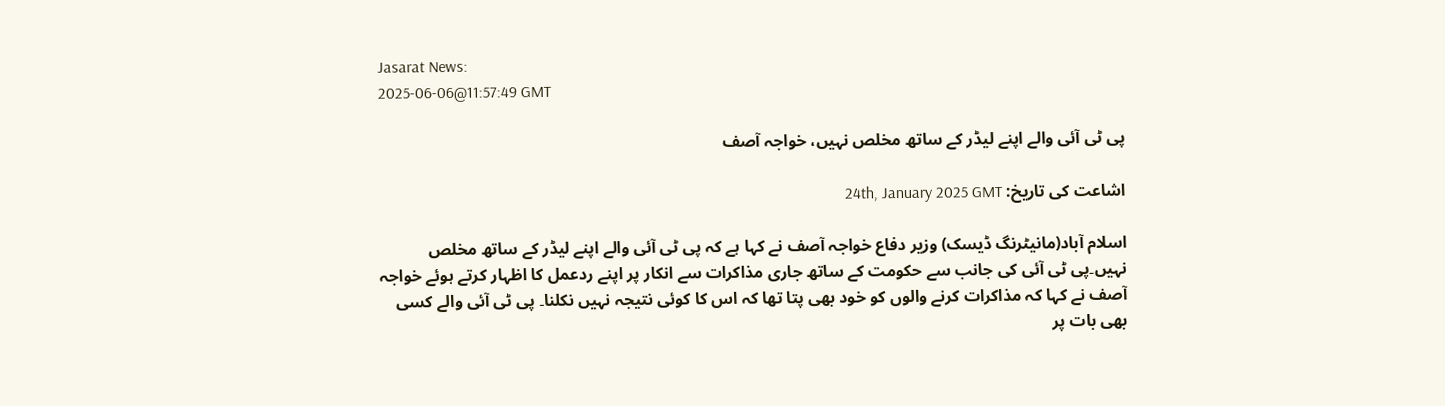Jasarat News:
2025-06-06@11:57:49 GMT

پی ٹی آئی والے اپنے لیڈر کے ساتھ مخلص نہیں، خواجہ آصف

اشاعت کی تاریخ: 24th, January 2025 GMT

اسلام آباد(مانیٹرنگ ڈیسک) وزیر دفاع خواجہ آصف نے کہا ہے کہ پی ٹی آئی والے اپنے لیڈر کے ساتھ مخلص نہیں۔پی ٹی آئی کی جانب سے حکومت کے ساتھ جاری مذاکرات سے انکار پر اپنے ردعمل کا اظہار کرتے ہوئے خواجہ آصف نے کہا کہ مذاکرات کرنے والوں کو خود بھی پتا تھا کہ اس کا کوئی نتیجہ نہیں نکلنا۔ پی ٹی آئی والے کسی بھی بات پر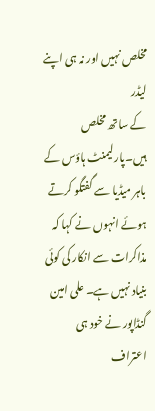مخلص نہیں اور نہ ہی اپنے لیڈر
کے ساتھ مخلص ہیں۔پارلیمنٹ ہاؤس کے باہر میڈیا سے گفتگو کرتے ہوئے انہوں نے کہا کہ مذاکرات سے انکار کی کوئی بنیاد نہیں ہے۔ علی امین گنڈاپور نے خود ہی اعتراف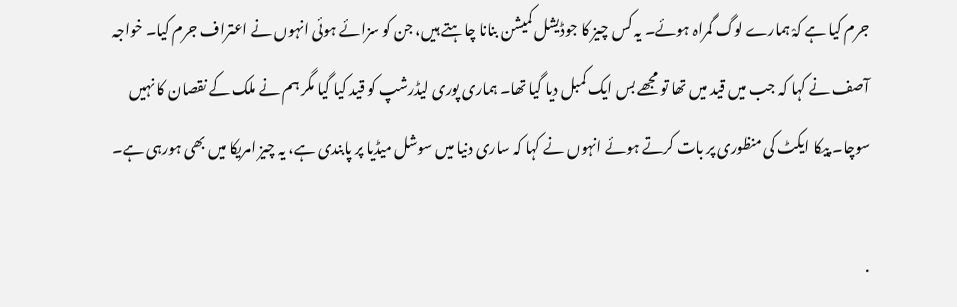جرم کیا ہے کہْ ہمارے لوگ گمراہ ہوئے۔ یہ کس چیز کا جوڈیشل کمیشن بنانا چاہتے ہیں، جن کو سزائے ہوئی انہوں نے اعتراف جرم کیا۔ خواجہ آصف نے کہا کہ جب میں قید میں تھا تو مجھے بس ایک کمبل دیا گیا تھا۔ ہماری پوری لیڈرشپ کو قید کیا گیا مگر ہم نے ملک کے نقصان کا نہیں سوچا۔ پیکا ایکٹ کی منظوری پر بات کرتے ہوئے انہوں نے کہا کہ ساری دنیا میں سوشل میڈیا پر پابندی ہے، یہ چیز امریکا میں بھی ہورہی ہے۔

.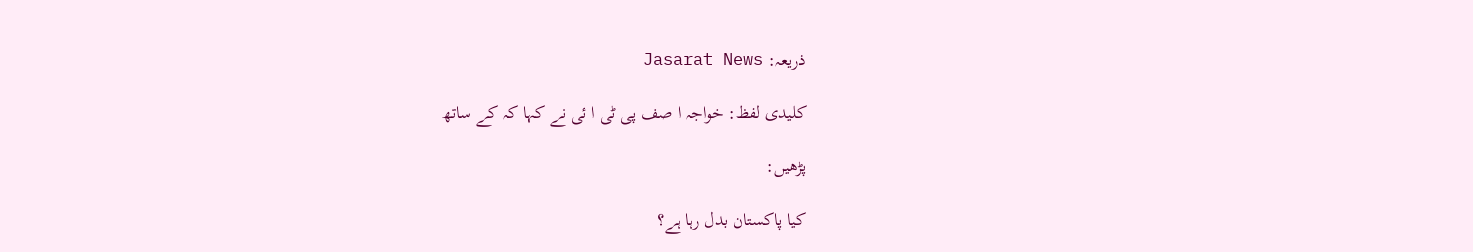ذریعہ: Jasarat News

کلیدی لفظ: خواجہ ا صف پی ٹی ا ئی نے کہا کہ کے ساتھ

پڑھیں:

کیا پاکستان بدل رہا ہے؟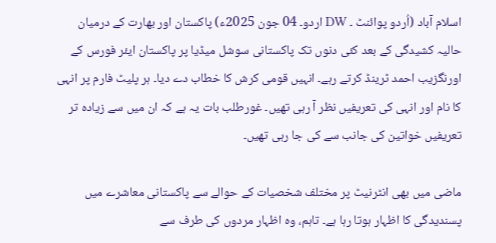اسلام آباد (اُردو پوائنٹ ۔ DW اردو۔ 04 جون 2025ء) پاکستان اور بھارت کے درمیان حالیہ کشیدگی کے بعد کئی دنوں تک پاکستانی سوشل میڈیا پر پاکستان ایئر فورس کے اورنگزیب احمد ٹرینڈ کرتے رہے۔ انہیں قومی کرش کا خطاب دے دیا۔ ہر پلیٹ فارم پر انہی کا نام اور انہی کی تعریفیں نظر آ رہی تھیں۔ غورطلب بات یہ ہے کہ ان میں سے زیادہ تر تعریفیں خواتین کی جانب سے کی جا رہی تھیں۔

ماضی میں بھی انٹرنیٹ پر مختلف شخصیات کے حوالے سے پاکستانی معاشرے میں پسندیدگی کا اظہار ہوتا رہا ہے۔ تاہم، وہ اظہار مردوں کی طرف سے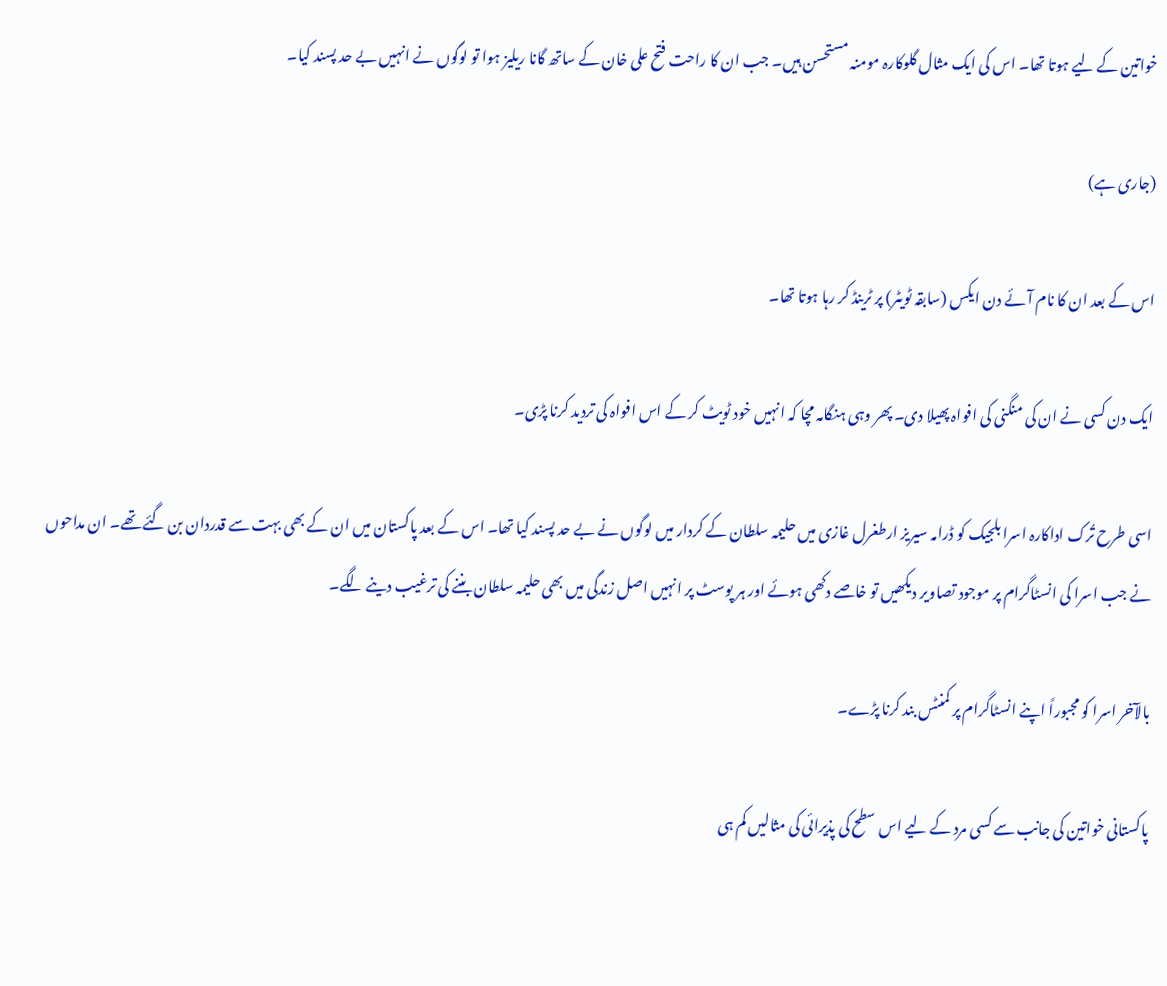خواتین کے لیے ہوتا تھا۔ اس کی ایک مثال گلوکارہ مومنہ مستحسن ہیں۔ جب ان کا راحت فتح علی خان کے ساتھ گانا ریلیز ہوا تو لوگوں نے انہیں بے حد پسند کیا۔

(جاری ہے)

اس کے بعد ان کا نام آئے دن ایکس (سابقہ ٹویٹر) پر ٹرینڈ کر رہا ہوتا تھا۔

ایک دن کسی نے ان کی منگنی کی افواہ پھیلا دی۔ پھر وہی ہنگامہ مچا کہ انہیں خود ٹویٹ کر کے اس افواہ کی تردید کرنا پڑی۔

اسی طرح تُرک اداکارہ اسرا بلجیک کو ڈرامہ سیریز ارطغرل غازی میں حلیمہ سلطان کے کردار میں لوگوں نے بے حد پسند کیا تھا۔ اس کے بعد پاکستان میں ان کے بھی بہت سے قدردان بن گئے تھے۔ ان مداحوں نے جب اسرا کی انسٹاگرام پر موجود تصاویر دیکھیں تو خاصے دکھی ہوئے اور ہر پوسٹ پر انہیں اصل زندگی میں بھی حلیمہ سلطان بننے کی ترغیب دینے لگے۔

بالآخر اسرا کو مجبوراً اپنے انسٹاگرام پر کمنٹس بند کرنا پڑے۔

پاکستانی خواتین کی جانب سے کسی مرد کے لیے اس سطح کی پذیرائی کی مثالیں کم ہی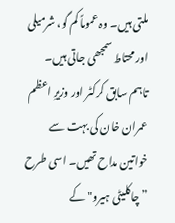ملتی ہیں۔ وہ عموماً کم گو، شرمیلی اور محتاط سمجھی جاتی ہیں۔ تاہم سابق کرکٹر اور وزیرِ اعظم عمران خان کی بہت سے خواتین مداح تھیں۔ اسی طرح ”چاکلیٹی ہیرو" کے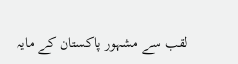لقب سے مشہور پاکستان کے مایہ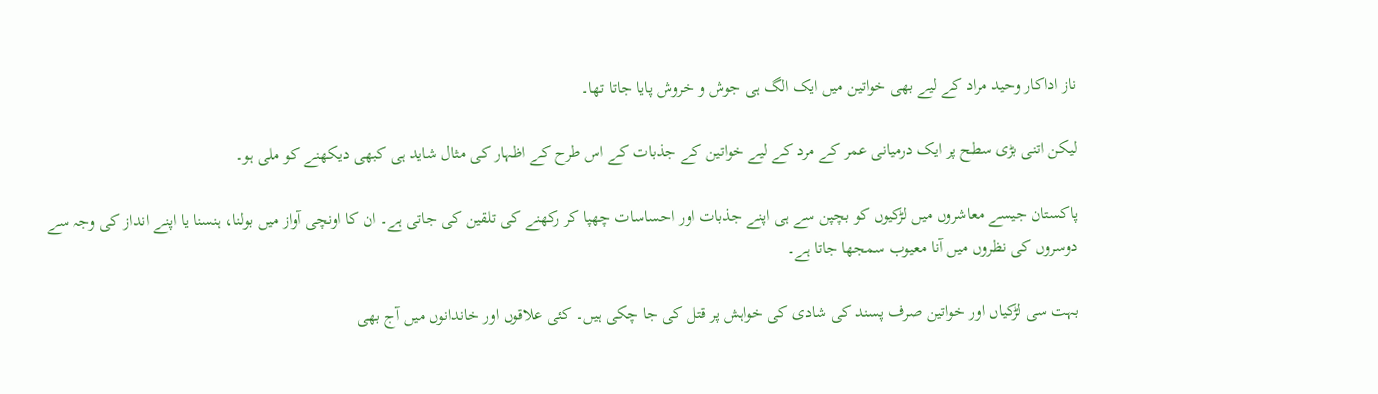ناز اداکار وحید مراد کے لیے بھی خواتین میں ایک الگ ہی جوش و خروش پایا جاتا تھا۔

لیکن اتنی بڑی سطح پر ایک درمیانی عمر کے مرد کے لیے خواتین کے جذبات کے اس طرح کے اظہار کی مثال شاید ہی کبھی دیکھنے کو ملی ہو۔

پاکستان جیسے معاشروں میں لڑکیوں کو بچپن سے ہی اپنے جذبات اور احساسات چھپا کر رکھنے کی تلقین کی جاتی ہے۔ ان کا اونچی آواز میں بولنا، ہنسنا یا اپنے انداز کی وجہ سے دوسروں کی نظروں میں آنا معیوب سمجھا جاتا ہے۔

بہت سی لڑکیاں اور خواتین صرف پسند کی شادی کی خواہش پر قتل کی جا چکی ہیں۔ کئی علاقوں اور خاندانوں میں آج بھی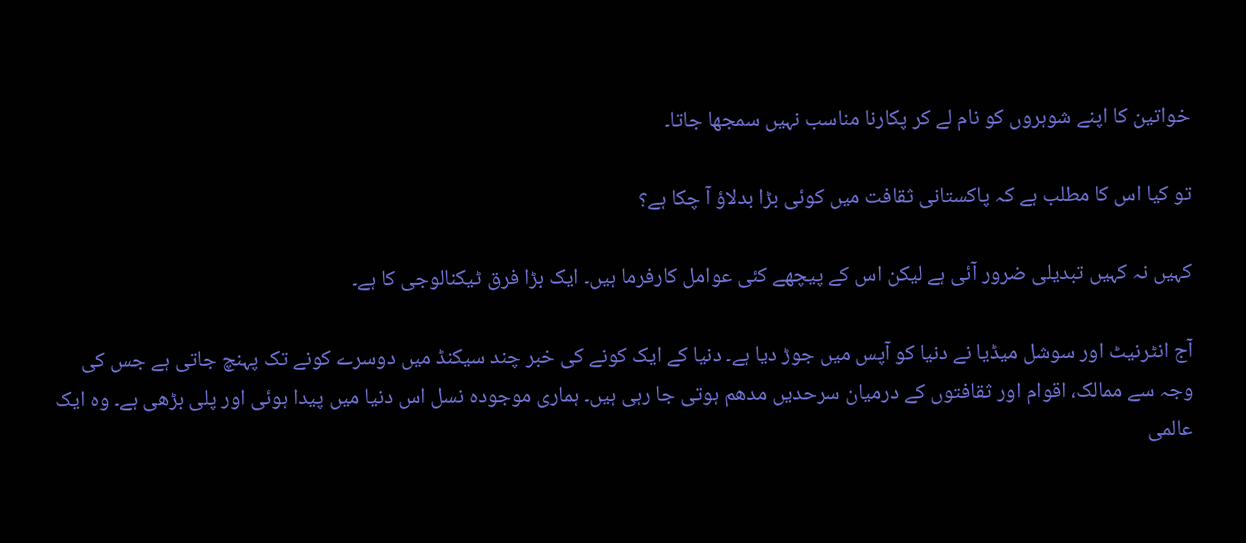خواتین کا اپنے شوہروں کو نام لے کر پکارنا مناسب نہیں سمجھا جاتا۔

تو کیا اس کا مطلب ہے کہ پاکستانی ثقافت میں کوئی بڑا بدلاؤ آ چکا ہے؟

کہیں نہ کہیں تبدیلی ضرور آئی ہے لیکن اس کے پیچھے کئی عوامل کارفرما ہیں۔ ایک بڑا فرق ٹیکنالوجی کا ہے۔

آج انٹرنیٹ اور سوشل میڈیا نے دنیا کو آپس میں جوڑ دیا ہے۔ دنیا کے ایک کونے کی خبر چند سیکنڈ میں دوسرے کونے تک پہنچ جاتی ہے جس کی وجہ سے ممالک، اقوام اور ثقافتوں کے درمیان سرحدیں مدھم ہوتی جا رہی ہیں۔ ہماری موجودہ نسل اس دنیا میں پیدا ہوئی اور پلی بڑھی ہے۔ وہ ایک عالمی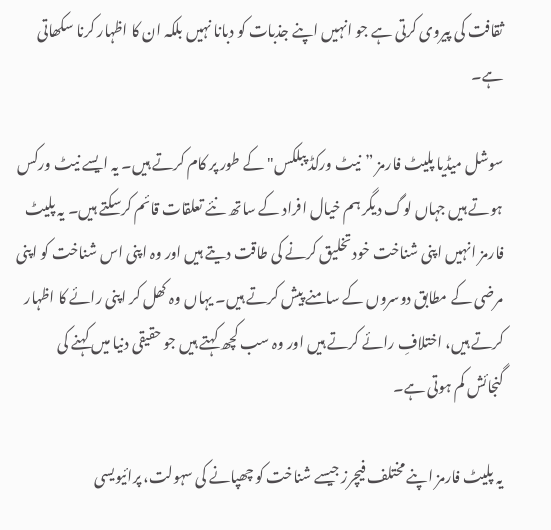ثقافت کی پیروی کرتی ہے جو انہیں اپنے جذبات کو دبانا نہیں بلکہ ان کا اظہار کرنا سکھاتی ہے۔

سوشل میڈیا پلیٹ فارمز ”نیٹ ورکڈ پبلکس" کے طور پر کام کرتے ہیں۔ یہ ایسے نیٹ ورکس ہوتے ہیں جہاں لوگ دیگر ہم خیال افراد کے ساتھ نئے تعلقات قائم کرسکتے ہیں۔ یہ پلیٹ فارمز انہیں اپنی شناخت خود تخلیق کرنے کی طاقت دیتے ہیں اور وہ اپنی اس شناخت کو اپنی مرضی کے مطابق دوسروں کے سامنے پیش کرتے ہیں۔ یہاں وہ کھل کر اپنی رائے کا اظہار کرتے ہیں، اختلافِ رائے کرتے ہیں اور وہ سب کچھ کہتے ہیں جو حقیقی دنیا میں کہنے کی گنجائش کم ہوتی ہے۔

یہ پلیٹ فارمز اپنے مختلف فیچرز جیسے شناخت کو چھپانے کی سہولت، پرائیویسی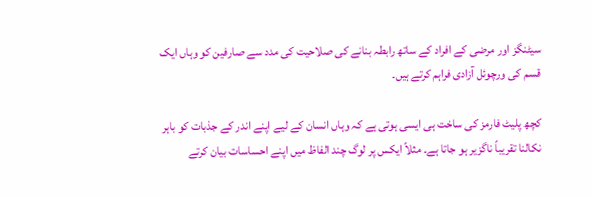سیٹنگز اور مرضی کے افراد کے ساتھ رابطہ بنانے کی صلاحیت کی مدد سے صارفین کو وہاں ایک قسم کی ورچوئل آزادی فراہم کرتے ہیں۔

کچھ پلیٹ فارمز کی ساخت ہی ایسی ہوتی ہے کہ وہاں انسان کے لیے اپنے اندر کے جذبات کو باہر نکالنا تقریباً ناگزیر ہو جاتا ہے۔ مثلاً ایکس پر لوگ چند الفاظ میں اپنے احساسات بیان کرتے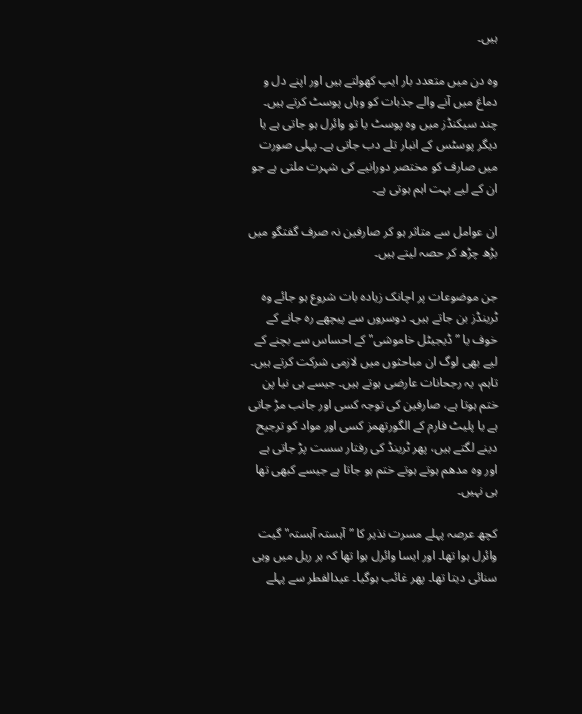ہیں۔

وہ دن میں متعدد بار ایپ کھولتے ہیں اور اپنے دل و دماغ میں آنے والے جذبات کو وہاں پوسٹ کرتے ہیں۔ چند سیکنڈز میں وہ پوسٹ یا تو وائرل ہو جاتی ہے یا دیگر پوسٹس کے انبار تلے دب جاتی ہے۔ پہلی صورت میں صارف کو مختصر دورانیے کی شہرت ملتی ہے جو ان کے لیے بہت اہم ہوتی ہے۔

ان عوامل سے متاثر ہو کر صارفین نہ صرف گفتگو میں بڑھ چڑھ کر حصہ لیتے ہیں۔

جن موضوعات پر اچانک زیادہ بات شروع ہو جائے وہ ٹرینڈز بن جاتے ہیں۔ دوسروں سے پیچھے رہ جانے کے خوف یا ”ڈیجیٹل خاموشی" کے احساس سے بچنے کے لیے بھی لوگ ان مباحثوں میں لازمی شرکت کرتے ہیں۔ تاہم، یہ رجحانات عارضی ہوتے ہیں۔ جیسے ہی نیا پن ختم ہوتا ہے، صارفین کی توجہ کسی اور جانب مڑ جاتی ہے یا پلیٹ فارم کے الگورتھمز کسی اور مواد کو ترجیح دینے لگتے ہیں، پھر ٹرینڈ کی رفتار سست پڑ جاتی ہے اور وہ مدھم ہوتے ہوتے ختم ہو جاتا ہے جیسے کبھی تھا ہی نہیں۔

کچھ عرصہ پہلے مسرت نذیر کا ”آہستہ آہستہ" گیت وائرل ہوا تھا۔ اور ایسا وائرل ہوا تھا کہ ہر ریل میں وہی سنائی دیتا تھا۔ پھر غائب ہوگیا۔ عیدالفطر سے پہلے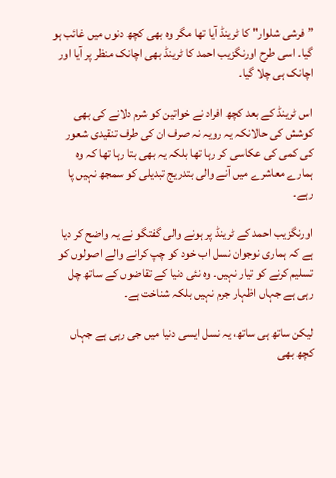”فرشی شلوار" کا ٹرینڈ آیا تھا مگر وہ بھی کچھ دنوں میں غائب ہو گیا۔ اسی طرح اورنگزیب احمد کا ٹرینڈ بھی اچانک منظر پر آیا اور اچانک ہی چلا گیا۔

اس ٹرینڈ کے بعد کچھ افراد نے خواتین کو شرم دلانے کی بھی کوشش کی حالانکہ یہ رویہ نہ صرف ان کی طرف تنقیدی شعور کی کمی کی عکاسی کر رہا تھا بلکہ یہ بھی بتا رہا تھا کہ وہ ہمارے معاشرے میں آنے والی بتدریج تبدیلی کو سمجھ نہیں پا رہے۔

اورنگزیب احمد کے ٹرینڈ پر ہونے والی گفتگو نے یہ واضح کر دیا ہے کہ ہماری نوجوان نسل اب خود کو چپ کرانے والے اصولوں کو تسلیم کرنے کو تیار نہیں۔ وہ نئی دنیا کے تقاضوں کے ساتھ چل رہی ہے جہاں اظہار جرم نہیں بلکہ شناخت ہے۔

لیکن ساتھ ہی ساتھ، یہ نسل ایسی دنیا میں جی رہی ہے جہاں کچھ بھی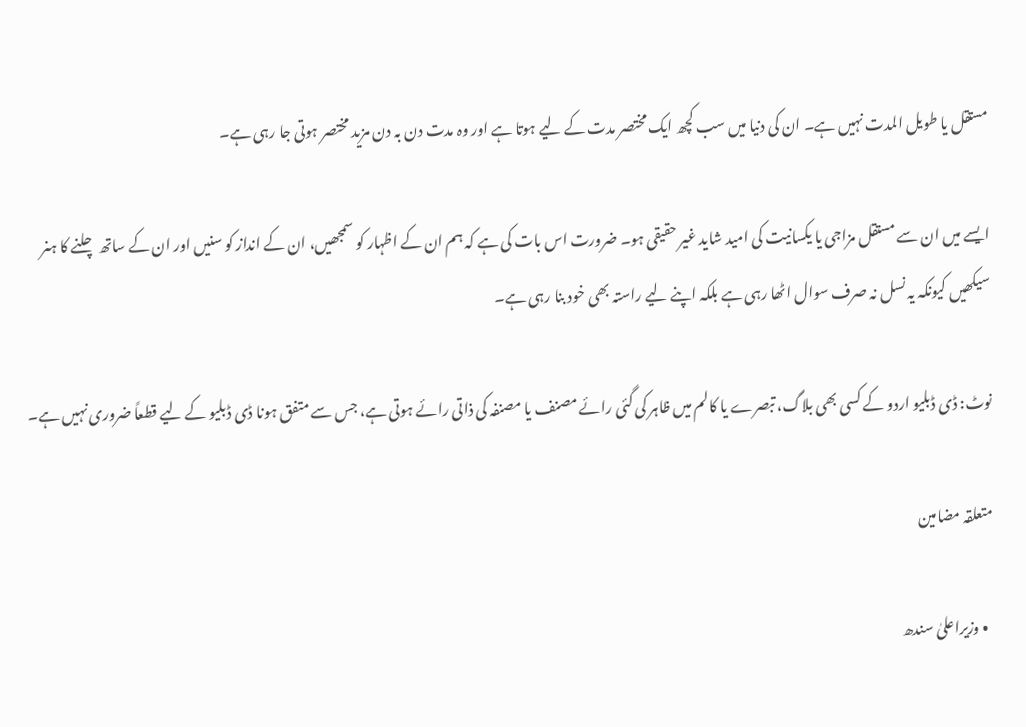مستقل یا طویل المدت نہیں ہے۔ ان کی دنیا میں سب کچھ ایک مختصر مدت کے لیے ہوتا ہے اور وہ مدت دن بہ دن مزید مختصر ہوتی جا رہی ہے۔

ایسے میں ان سے مستقل مزاجی یا یکسانیت کی امید شاید غیر حقیقی ہو۔ ضرورت اس بات کی ہے کہ ہم ان کے اظہار کو سمجھیں، ان کے انداز کو سنیں اور ان کے ساتھ چلنے کا ہنر سیکھیں کیونکہ یہ نسل نہ صرف سوال اٹھا رہی ہے بلکہ اپنے لیے راستہ بھی خود بنا رہی ہے۔

نوٹ: ڈی ڈبلیو اردو کے کسی بھی بلاگ، تبصرے یا کالم میں ظاہر کی گئی رائے مصنف یا مصنفہ کی ذاتی رائے ہوتی ہے، جس سے متفق ہونا ڈی ڈبلیو کے لیے قطعاً ضروری نہیں ہے۔

متعلقہ مضامین

  • وزیراعلیٰ سندھ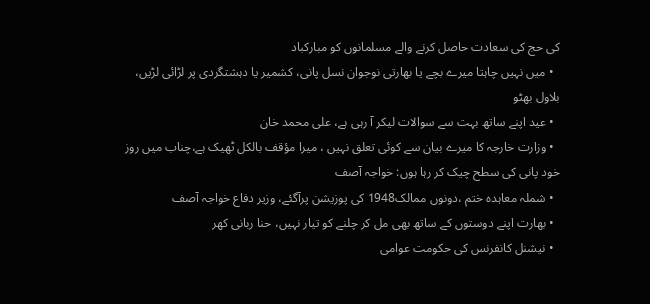کی حج کی سعادت حاصل کرنے والے مسلمانوں کو مبارکباد
  • میں نہیں چاہتا میرے بچے یا بھارتی نوجوان نسل پانی، کشمیر یا دہشتگردی پر لڑائی لڑیں، بلاول بھٹو
  • عید اپنے ساتھ بہت سے سوالات لیکر آ رہی ہے، علی محمد خان
  • وزارت خارجہ کا میرے بیان سے کوئی تعلق نہیں ، میرا مؤقف بالکل ٹھیک ہے،چناب میں روز خود پانی کی سطح چیک کر رہا ہوں: خواجہ آصف
  • شملہ معاہدہ ختم ،دونوں ممالک1948 کی پوزیشن پرآگئے، وزیر دفاع خواجہ آصف
  • بھارت اپنے دوستوں کے ساتھ بھی مل کر چلنے کو تیار نہیں، حنا ربانی کھر
  • نیشنل کانفرنس کی حکومت عوامی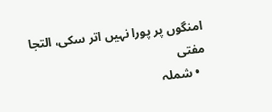امنگوں پر پورا نہیں اتر سکی، التجا مفتی
  • شملہ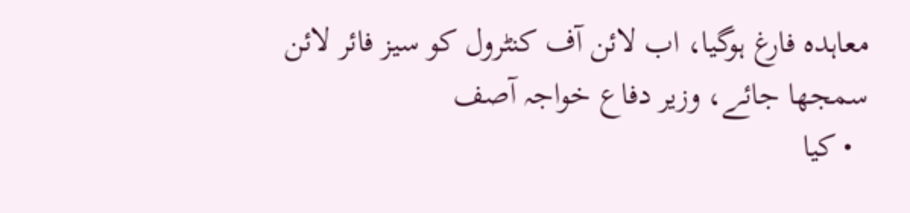معاہدہ فارغ ہوگیا، اب لائن آف کنٹرول کو سیز فائر لائن سمجھا جائے، وزیر دفاع خواجہ آصف
  • کیا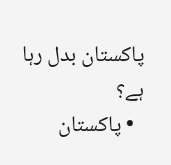پاکستان بدل رہا ہے؟
  • پاکستان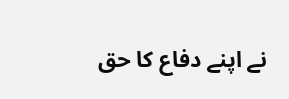نے اپنے دفاع کا حق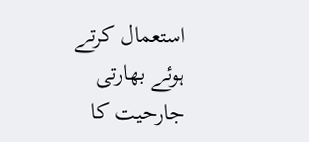استعمال کرتے ہوئے بھارتی جارحیت کا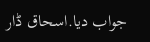جواب دیا.اسحاق ڈار